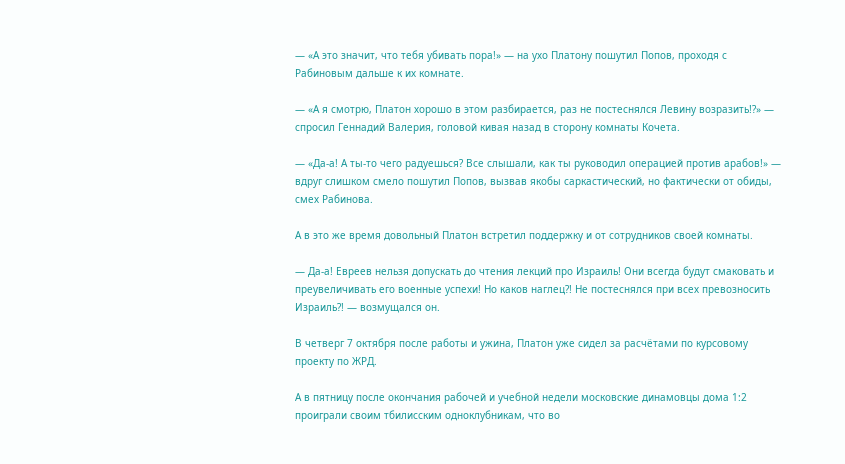— «А это значит, что тебя убивать пора!» — на ухо Платону пошутил Попов, проходя с Рабиновым дальше к их комнате.

— «А я смотрю, Платон хорошо в этом разбирается, раз не постеснялся Левину возразить!?» — спросил Геннадий Валерия, головой кивая назад в сторону комнаты Кочета.

— «Да-а! А ты-то чего радуешься? Все слышали, как ты руководил операцией против арабов!» — вдруг слишком смело пошутил Попов, вызвав якобы саркастический, но фактически от обиды, смех Рабинова.

А в это же время довольный Платон встретил поддержку и от сотрудников своей комнаты.

— Да-а! Евреев нельзя допускать до чтения лекций про Израиль! Они всегда будут смаковать и преувеличивать его военные успехи! Но каков наглец?! Не постеснялся при всех превозносить Израиль?! — возмущался он.

В четверг 7 октября после работы и ужина, Платон уже сидел за расчётами по курсовому проекту по ЖРД.

А в пятницу после окончания рабочей и учебной недели московские динамовцы дома 1:2 проиграли своим тбилисским одноклубникам, что во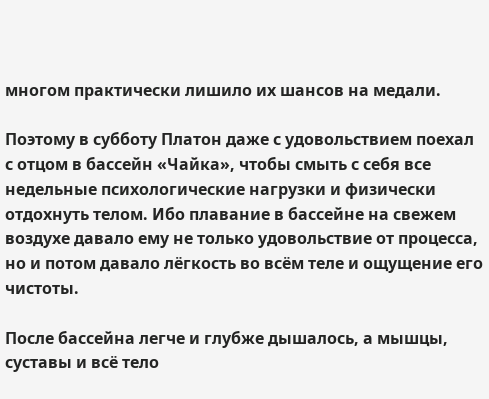многом практически лишило их шансов на медали.

Поэтому в субботу Платон даже с удовольствием поехал с отцом в бассейн «Чайка», чтобы смыть с себя все недельные психологические нагрузки и физически отдохнуть телом. Ибо плавание в бассейне на свежем воздухе давало ему не только удовольствие от процесса, но и потом давало лёгкость во всём теле и ощущение его чистоты.

После бассейна легче и глубже дышалось, а мышцы, суставы и всё тело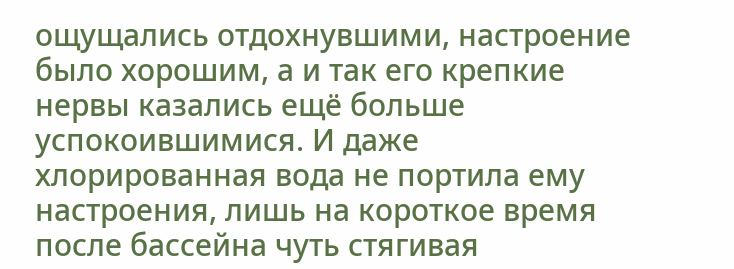ощущались отдохнувшими, настроение было хорошим, а и так его крепкие нервы казались ещё больше успокоившимися. И даже хлорированная вода не портила ему настроения, лишь на короткое время после бассейна чуть стягивая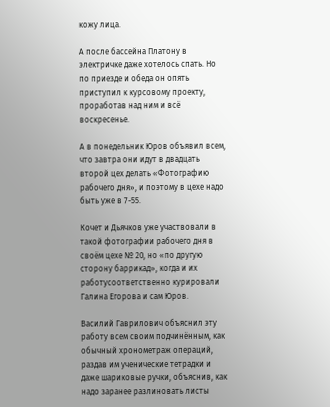кожу лица.

А после бассейна Платону в электричке даже хотелось спать. Но по приезде и обеда он опять приступил к курсовому проекту, проработав над ним и всё воскресенье.

А в понедельник Юров объявил всем, что завтра они идут в двадцать второй цех делать «Фотографию рабочего дня», и поэтому в цехе надо быть уже в 7-55.

Кочет и Дьячков уже участвовали в такой фотографии рабочего дня в своём цехе № 20, но «по другую сторону баррикад», когда и их работусоответственно курировали Галина Егорова и сам Юров.

Василий Гаврилович объяснил эту работу всем своим подчинённым, как обычный хронометраж операций, раздав им ученические тетрадки и даже шариковые ручки, объяснив, как надо заранее разлиновать листы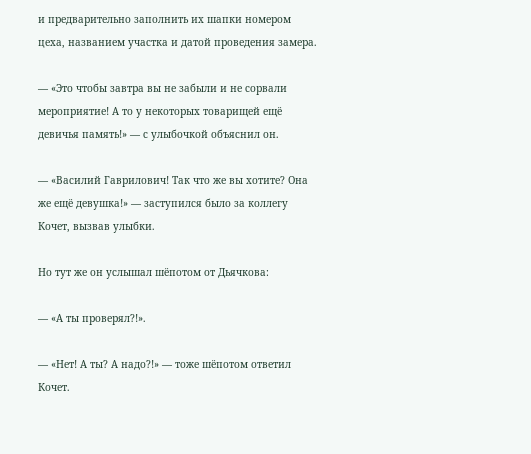и предварительно заполнить их шапки номером цеха, названием участка и датой проведения замера.

— «Это чтобы завтра вы не забыли и не сорвали мероприятие! А то у некоторых товарищей ещё девичья память!» — с улыбочкой объяснил он.

— «Василий Гаврилович! Так что же вы хотите? Она же ещё девушка!» — заступился было за коллегу Кочет, вызвав улыбки.

Но тут же он услышал шёпотом от Дьячкова:

— «А ты проверял?!».

— «Нет! А ты? А надо?!» — тоже шёпотом ответил Кочет.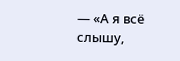— «А я всё слышу,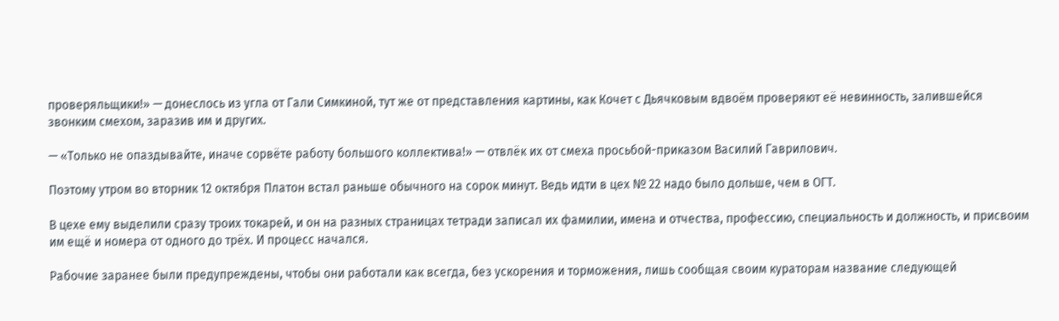проверяльщики!» — донеслось из угла от Гали Симкиной, тут же от представления картины, как Кочет с Дьячковым вдвоём проверяют её невинность, залившейся звонким смехом, заразив им и других.

— «Только не опаздывайте, иначе сорвёте работу большого коллектива!» — отвлёк их от смеха просьбой-приказом Василий Гаврилович.

Поэтому утром во вторник 12 октября Платон встал раньше обычного на сорок минут. Ведь идти в цех № 22 надо было дольше, чем в ОГТ.

В цехе ему выделили сразу троих токарей, и он на разных страницах тетради записал их фамилии, имена и отчества, профессию, специальность и должность, и присвоим им ещё и номера от одного до трёх. И процесс начался.

Рабочие заранее были предупреждены, чтобы они работали как всегда, без ускорения и торможения, лишь сообщая своим кураторам название следующей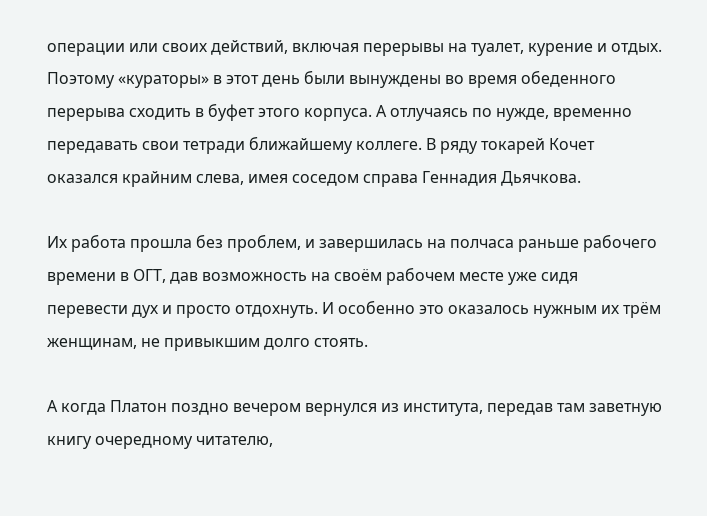операции или своих действий, включая перерывы на туалет, курение и отдых. Поэтому «кураторы» в этот день были вынуждены во время обеденного перерыва сходить в буфет этого корпуса. А отлучаясь по нужде, временно передавать свои тетради ближайшему коллеге. В ряду токарей Кочет оказался крайним слева, имея соседом справа Геннадия Дьячкова.

Их работа прошла без проблем, и завершилась на полчаса раньше рабочего времени в ОГТ, дав возможность на своём рабочем месте уже сидя перевести дух и просто отдохнуть. И особенно это оказалось нужным их трём женщинам, не привыкшим долго стоять.

А когда Платон поздно вечером вернулся из института, передав там заветную книгу очередному читателю,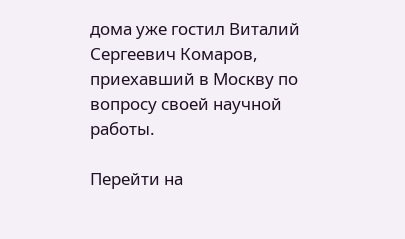дома уже гостил Виталий Сергеевич Комаров, приехавший в Москву по вопросу своей научной работы.

Перейти на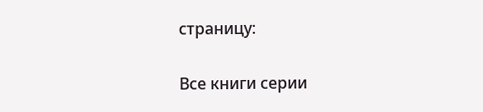страницу:

Все книги серии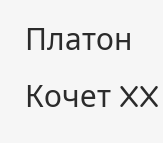Платон Кочет XX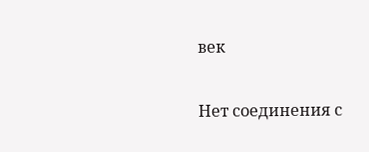век

Нет соединения с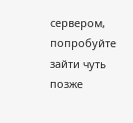сервером, попробуйте зайти чуть позже